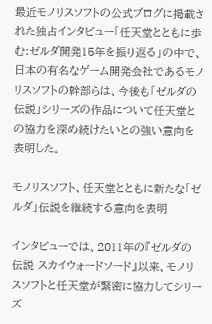最近モノリスソフトの公式ブログに掲載された独占インタビュー「任天堂とともに歩む:ゼルダ開発15年を振り返る」の中で、日本の有名なゲーム開発会社であるモノリスソフトの幹部らは、今後も「ゼルダの伝説」シリーズの作品について任天堂との協力を深め続けたいとの強い意向を表明した。

モノリスソフト、任天堂とともに新たな「ゼルダ」伝説を継続する意向を表明

インタビューでは、2011年の『ゼルダの伝説 スカイウォードソード』以来、モノリスソフトと任天堂が緊密に協力してシリーズ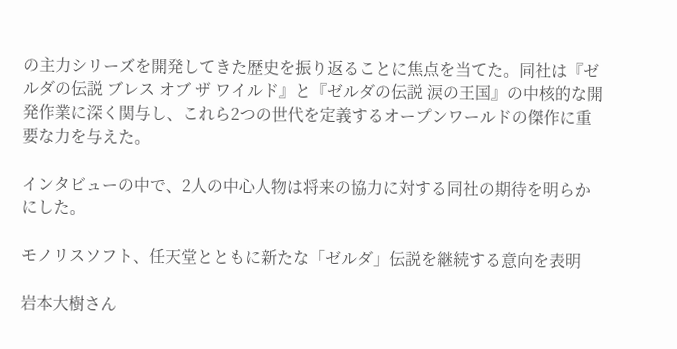の主力シリーズを開発してきた歴史を振り返ることに焦点を当てた。同社は『ゼルダの伝説 ブレス オブ ザ ワイルド』と『ゼルダの伝説 涙の王国』の中核的な開発作業に深く関与し、これら2つの世代を定義するオープンワールドの傑作に重要な力を与えた。

インタビューの中で、2人の中心人物は将来の協力に対する同社の期待を明らかにした。

モノリスソフト、任天堂とともに新たな「ゼルダ」伝説を継続する意向を表明

岩本大樹さん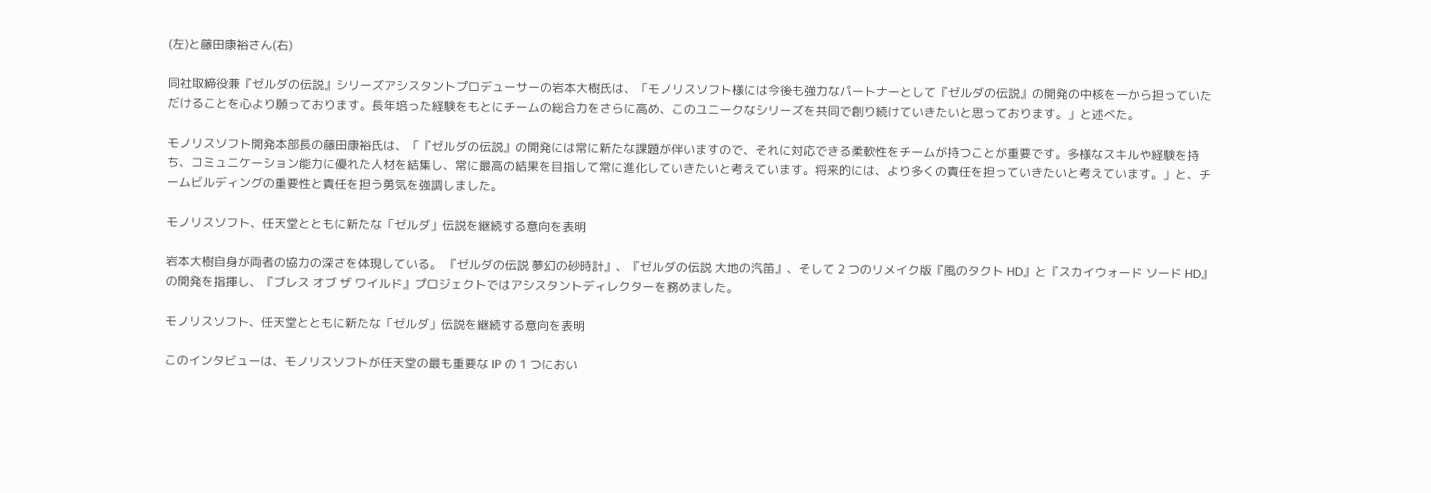(左)と藤田康裕さん(右)

同社取締役兼『ゼルダの伝説』シリーズアシスタントプロデューサーの岩本大樹氏は、「モノリスソフト様には今後も強力なパートナーとして『ゼルダの伝説』の開発の中核を一から担っていただけることを心より願っております。長年培った経験をもとにチームの総合力をさらに高め、このユニークなシリーズを共同で創り続けていきたいと思っております。」と述べた。

モノリスソフト開発本部長の藤田康裕氏は、「『ゼルダの伝説』の開発には常に新たな課題が伴いますので、それに対応できる柔軟性をチームが持つことが重要です。多様なスキルや経験を持ち、コミュニケーション能力に優れた人材を結集し、常に最高の結果を目指して常に進化していきたいと考えています。将来的には、より多くの責任を担っていきたいと考えています。」と、チームビルディングの重要性と責任を担う勇気を強調しました。

モノリスソフト、任天堂とともに新たな「ゼルダ」伝説を継続する意向を表明

岩本大樹自身が両者の協力の深さを体現している。 『ゼルダの伝説 夢幻の砂時計』、『ゼルダの伝説 大地の汽笛』、そして 2 つのリメイク版『風のタクト HD』と『スカイウォード ソード HD』の開発を指揮し、『ブレス オブ ザ ワイルド』プロジェクトではアシスタントディレクターを務めました。

モノリスソフト、任天堂とともに新たな「ゼルダ」伝説を継続する意向を表明

このインタビューは、モノリスソフトが任天堂の最も重要な IP の 1 つにおい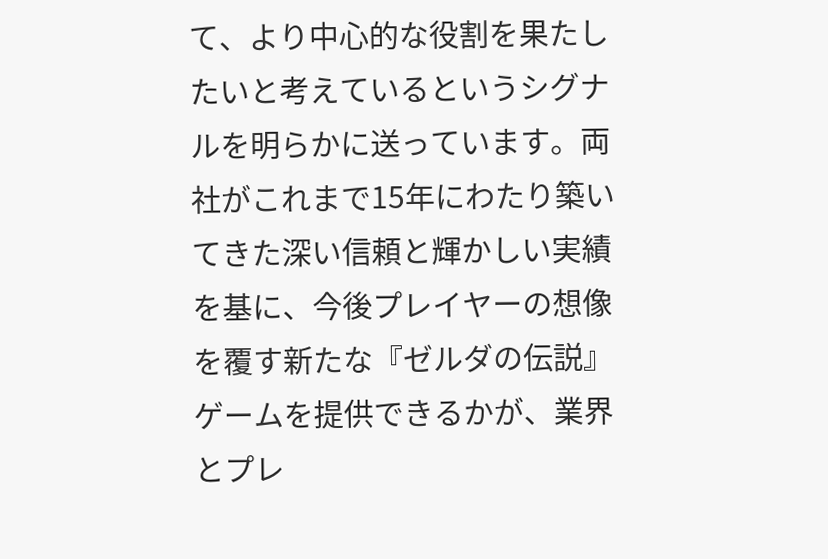て、より中心的な役割を果たしたいと考えているというシグナルを明らかに送っています。両社がこれまで15年にわたり築いてきた深い信頼と輝かしい実績を基に、今後プレイヤーの想像を覆す新たな『ゼルダの伝説』ゲームを提供できるかが、業界とプレ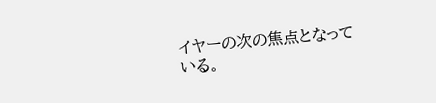イヤーの次の焦点となっている。